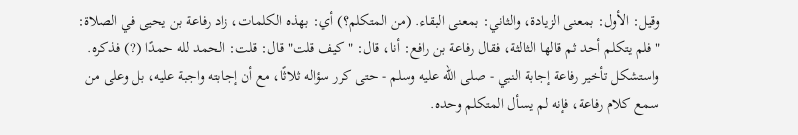وقيل: الأول: بمعنى الزيادة، والثاني: بمعنى البقاء. (من المتكلم؟) أي: بهذه الكلمات، زاد رفاعة بن يحيى في الصلاة: "فلم يتكلم أحد ثم قالها الثالثة، فقال رفاعة بن رافع: أنا، قال: "كيف قلت" قال: قلت: الحمد لله حمدًا (?) فذكره.
واستشكل تأخير رفاعة إجابة النبي - صلى الله عليه وسلم - حتى كرر سؤاله ثلاثًا، مع أن إجابته واجبة عليه، بل وعلى من سمع كلام رفاعة، فإنه لم يسأل المتكلم وحده.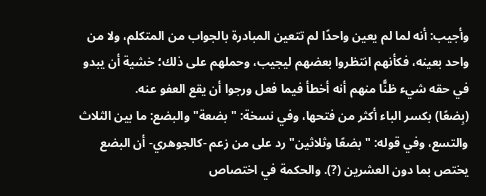وأجيب: أنه لما لم يعين واحدًا لم تتعين المبادرة بالجواب من المتكلم، ولا من واحد بعينه، فكأنهم انتظروا بعضهم ليجيب، وحملهم على ذلك؛ خشية أن يبدو في حقه شيء ظنًّا منهم أنه أخطأ فيما فعل ورجوا أن يقع العفو عنه.
(بِضعًا) بكسر الباء أكثر من فتحها، وفي نسخة: "بضعة" والبضع: ما بين الثلاث والتسع، وفي قوله: "بضعًا وثلاثين" رد على من زعم -كالجوهري- أن البضع يختص بما دون العشرين (?). والحكمة في اختصاص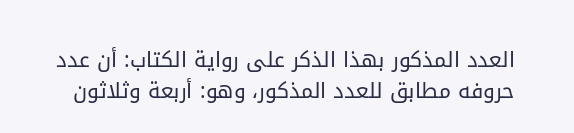العدد المذكور بهذا الذكر على رواية الكتاب: أن عدد حروفه مطابق للعدد المذكور، وهو: أربعة وثلاثون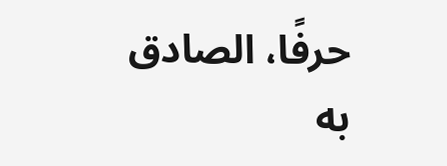حرفًا، الصادق به